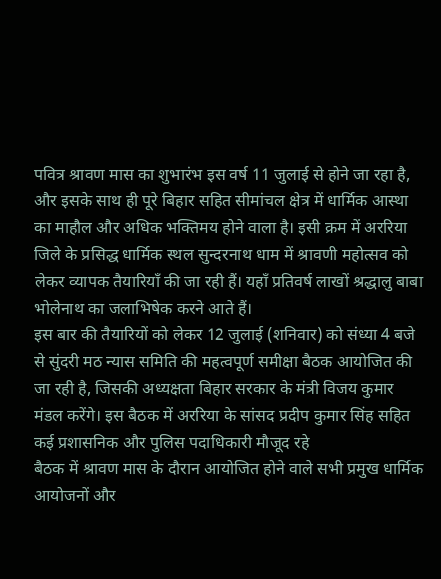पवित्र श्रावण मास का शुभारंभ इस वर्ष 11 जुलाई से होने जा रहा है, और इसके साथ ही पूरे बिहार सहित सीमांचल क्षेत्र में धार्मिक आस्था का माहौल और अधिक भक्तिमय होने वाला है। इसी क्रम में अररिया जिले के प्रसिद्ध धार्मिक स्थल सुन्दरनाथ धाम में श्रावणी महोत्सव को लेकर व्यापक तैयारियाँ की जा रही हैं। यहाँ प्रतिवर्ष लाखों श्रद्धालु बाबा भोलेनाथ का जलाभिषेक करने आते हैं।
इस बार की तैयारियों को लेकर 12 जुलाई (शनिवार) को संध्या 4 बजे से सुंदरी मठ न्यास समिति की महत्वपूर्ण समीक्षा बैठक आयोजित की जा रही है, जिसकी अध्यक्षता बिहार सरकार के मंत्री विजय कुमार मंडल करेंगे। इस बैठक में अररिया के सांसद प्रदीप कुमार सिंह सहित कई प्रशासनिक और पुलिस पदाधिकारी मौजूद रहे
बैठक में श्रावण मास के दौरान आयोजित होने वाले सभी प्रमुख धार्मिक आयोजनों और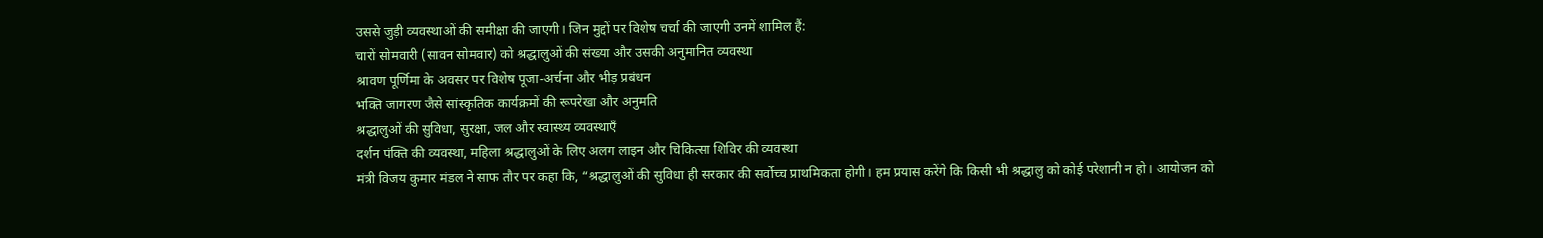उससे जुड़ी व्यवस्थाओं की समीक्षा की जाएगी। जिन मुद्दों पर विशेष चर्चा की जाएगी उनमें शामिल हैं:
चारों सोमवारी (सावन सोमवार) को श्रद्धालुओं की संख्या और उसकी अनुमानित व्यवस्था
श्रावण पूर्णिमा के अवसर पर विशेष पूजा-अर्चना और भीड़ प्रबंधन
भक्ति जागरण जैसे सांस्कृतिक कार्यक्रमों की रूपरेखा और अनुमति
श्रद्धालुओं की सुविधा, सुरक्षा, जल और स्वास्थ्य व्यवस्थाएँ
दर्शन पंक्ति की व्यवस्था, महिला श्रद्धालुओं के लिए अलग लाइन और चिकित्सा शिविर की व्यवस्था
मंत्री विजय कुमार मंडल ने साफ तौर पर कहा कि, “श्रद्धालुओं की सुविधा ही सरकार की सर्वोच्च प्राथमिकता होगी। हम प्रयास करेंगे कि किसी भी श्रद्धालु को कोई परेशानी न हो। आयोजन को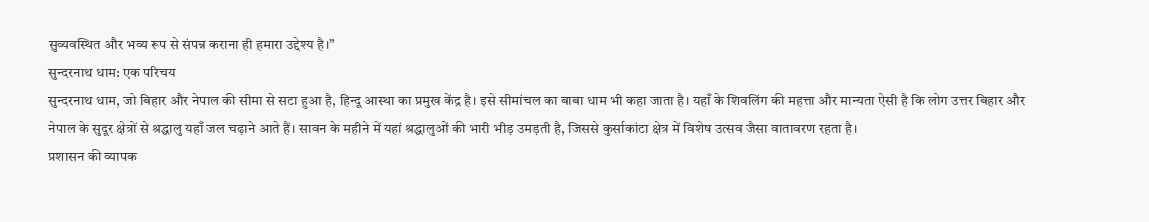सुव्यवस्थित और भव्य रूप से संपन्न कराना ही हमारा उद्देश्य है।”
सुन्दरनाथ धाम: एक परिचय
सुन्दरनाथ धाम, जो बिहार और नेपाल की सीमा से सटा हुआ है, हिन्दू आस्था का प्रमुख केंद्र है। इसे सीमांचल का बाबा धाम भी कहा जाता है। यहाँ के शिवलिंग की महत्ता और मान्यता ऐसी है कि लोग उत्तर बिहार और नेपाल के सुदूर क्षेत्रों से श्रद्धालु यहाँ जल चढ़ाने आते हैं। सावन के महीने में यहां श्रद्धालुओं की भारी भीड़ उमड़ती है, जिससे कुर्साकांटा क्षेत्र में विशेष उत्सव जैसा वातावरण रहता है।
प्रशासन की व्यापक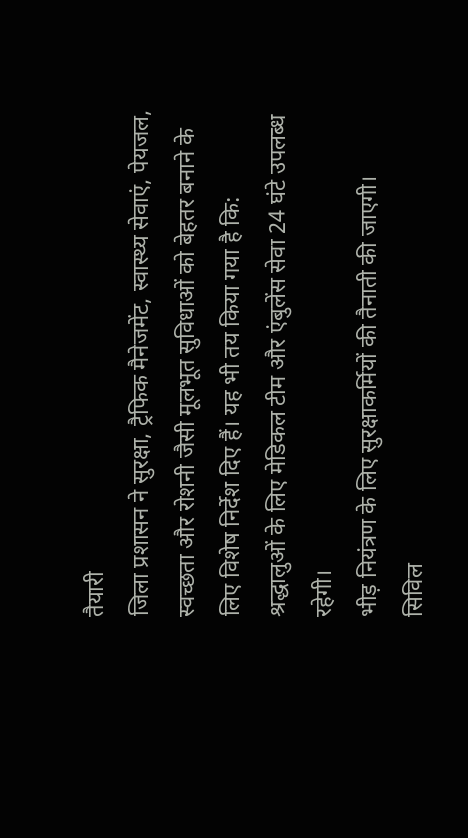तैयारी
जिला प्रशासन ने सुरक्षा, ट्रैफिक मैनेजमेंट, स्वास्थ्य सेवाएं, पेयजल, स्वच्छता और रोशनी जैसी मूलभूत सुविधाओं को बेहतर बनाने के लिए विशेष निर्देश दिए हैं। यह भी तय किया गया है कि:
श्रद्धालुओं के लिए मेडिकल टीम और एंबुलेंस सेवा 24 घंटे उपलब्ध रहेगी।
भीड़ नियंत्रण के लिए सुरक्षाकर्मियों की तैनाती की जाएगी।
सिविल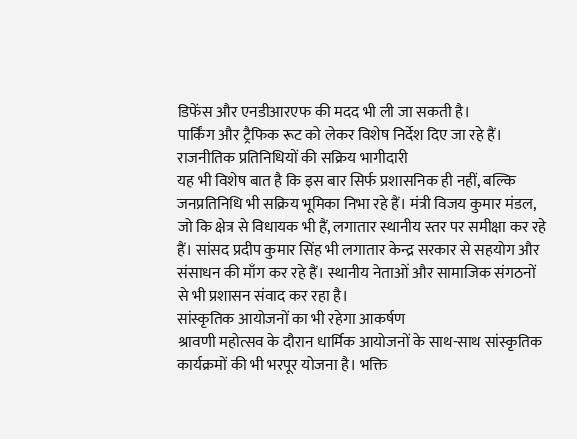डिफेंस और एनडीआरएफ की मदद भी ली जा सकती है।
पार्किंग और ट्रैफिक रूट को लेकर विशेष निर्देश दिए जा रहे हैं।
राजनीतिक प्रतिनिधियों की सक्रिय भागीदारी
यह भी विशेष बात है कि इस बार सिर्फ प्रशासनिक ही नहीं, बल्कि जनप्रतिनिधि भी सक्रिय भूमिका निभा रहे हैं। मंत्री विजय कुमार मंडल, जो कि क्षेत्र से विधायक भी हैं, लगातार स्थानीय स्तर पर समीक्षा कर रहे हैं। सांसद प्रदीप कुमार सिंह भी लगातार केन्द्र सरकार से सहयोग और संसाधन की माँग कर रहे हैं। स्थानीय नेताओं और सामाजिक संगठनों से भी प्रशासन संवाद कर रहा है।
सांस्कृतिक आयोजनों का भी रहेगा आकर्षण
श्रावणी महोत्सव के दौरान धार्मिक आयोजनों के साथ-साथ सांस्कृतिक कार्यक्रमों की भी भरपूर योजना है। भक्ति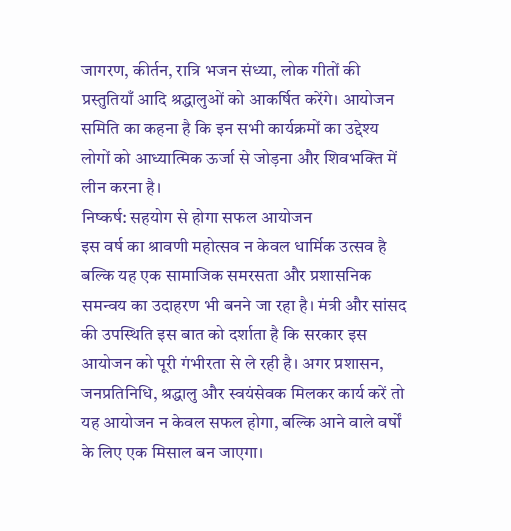जागरण, कीर्तन, रात्रि भजन संध्या, लोक गीतों की प्रस्तुतियाँ आदि श्रद्धालुओं को आकर्षित करेंगे। आयोजन समिति का कहना है कि इन सभी कार्यक्रमों का उद्देश्य लोगों को आध्यात्मिक ऊर्जा से जोड़ना और शिवभक्ति में लीन करना है।
निष्कर्ष: सहयोग से होगा सफल आयोजन
इस वर्ष का श्रावणी महोत्सव न केवल धार्मिक उत्सव है बल्कि यह एक सामाजिक समरसता और प्रशासनिक समन्वय का उदाहरण भी बनने जा रहा है। मंत्री और सांसद की उपस्थिति इस बात को दर्शाता है कि सरकार इस आयोजन को पूरी गंभीरता से ले रही है। अगर प्रशासन, जनप्रतिनिधि, श्रद्धालु और स्वयंसेवक मिलकर कार्य करें तो यह आयोजन न केवल सफल होगा, बल्कि आने वाले वर्षों के लिए एक मिसाल बन जाएगा।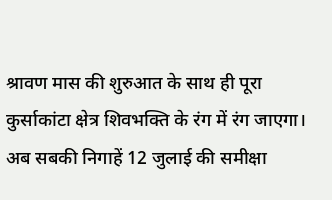श्रावण मास की शुरुआत के साथ ही पूरा कुर्साकांटा क्षेत्र शिवभक्ति के रंग में रंग जाएगा। अब सबकी निगाहें 12 जुलाई की समीक्षा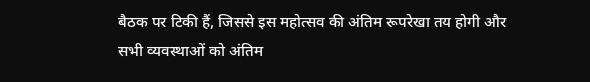बैठक पर टिकी हैं, जिससे इस महोत्सव की अंतिम रूपरेखा तय होगी और सभी व्यवस्थाओं को अंतिम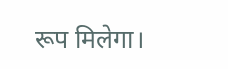रूप मिलेगा।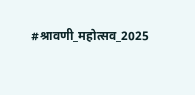#श्रावणी_महोत्सव_2025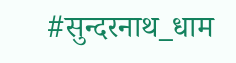#सुन्दरनाथ_धाम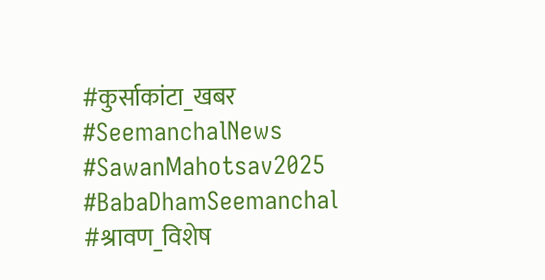#कुर्साकांटा_खबर
#SeemanchalNews
#SawanMahotsav2025
#BabaDhamSeemanchal
#श्रावण_विशेष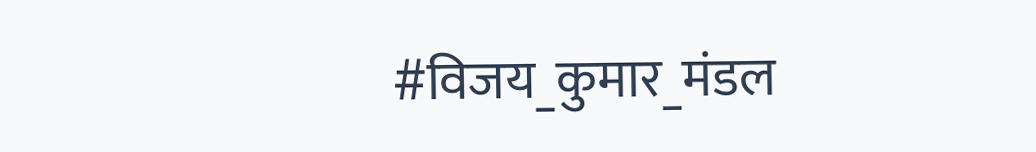#विजय_कुमार_मंडल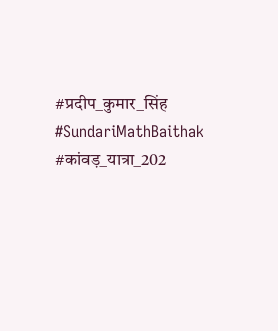#प्रदीप_कुमार_सिंह
#SundariMathBaithak
#कांवड़_यात्रा_202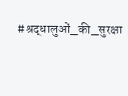#श्रद्धालुओं_की_सुरक्षा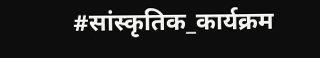#सांस्कृतिक_कार्यक्रम